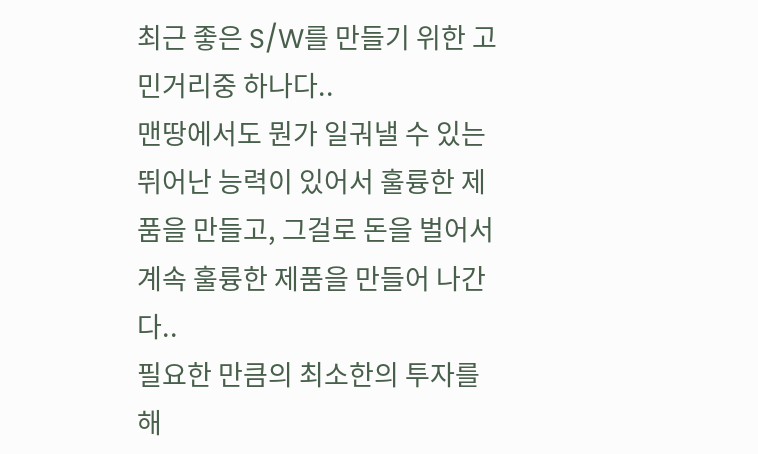최근 좋은 S/W를 만들기 위한 고민거리중 하나다..
맨땅에서도 뭔가 일궈낼 수 있는 뛰어난 능력이 있어서 훌륭한 제품을 만들고, 그걸로 돈을 벌어서 계속 훌륭한 제품을 만들어 나간다..
필요한 만큼의 최소한의 투자를 해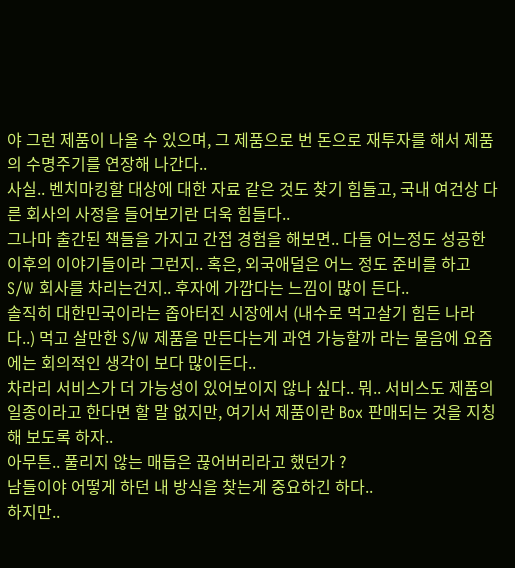야 그런 제품이 나올 수 있으며, 그 제품으로 번 돈으로 재투자를 해서 제품의 수명주기를 연장해 나간다..
사실.. 벤치마킹할 대상에 대한 자료 같은 것도 찾기 힘들고, 국내 여건상 다른 회사의 사정을 들어보기란 더욱 힘들다..
그나마 출간된 책들을 가지고 간접 경험을 해보면.. 다들 어느정도 성공한 이후의 이야기들이라 그런지.. 혹은, 외국애덜은 어느 정도 준비를 하고 S/W 회사를 차리는건지.. 후자에 가깝다는 느낌이 많이 든다..
솔직히 대한민국이라는 좁아터진 시장에서 (내수로 먹고살기 힘든 나라다..) 먹고 살만한 S/W 제품을 만든다는게 과연 가능할까 라는 물음에 요즘에는 회의적인 생각이 보다 많이든다..
차라리 서비스가 더 가능성이 있어보이지 않나 싶다.. 뭐.. 서비스도 제품의 일종이라고 한다면 할 말 없지만, 여기서 제품이란 Box 판매되는 것을 지칭해 보도록 하자..
아무튼.. 풀리지 않는 매듭은 끊어버리라고 했던가 ?
남들이야 어떻게 하던 내 방식을 찾는게 중요하긴 하다..
하지만..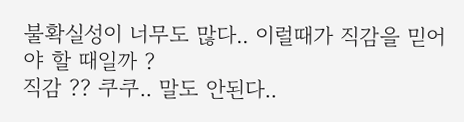불확실성이 너무도 많다.. 이럴때가 직감을 믿어야 할 때일까 ?
직감 ?? 쿠쿠.. 말도 안된다..